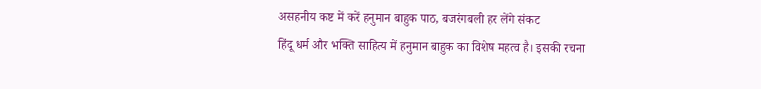असहनीय कष्ट में करें हनुमान बाहुक पाठ, बजरंगबली हर लेंगे संकट
हिंदू धर्म और भक्ति साहित्य में हनुमान बाहुक का विशेष महत्व है। इसकी रचना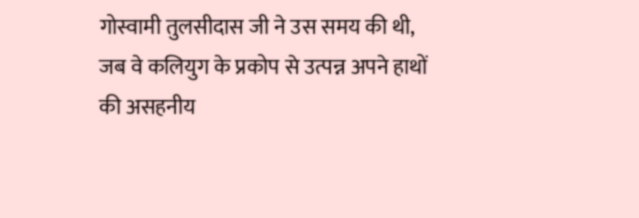गोस्वामी तुलसीदास जी ने उस समय की थी, जब वे कलियुग के प्रकोप से उत्पन्न अपने हाथों की असहनीय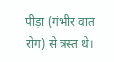पीड़ा (गंभीर वात रोग) से त्रस्त थे।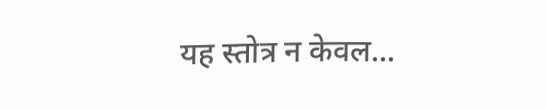यह स्तोत्र न केवल...